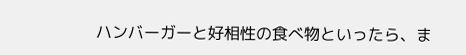ハンバーガーと好相性の食べ物といったら、ま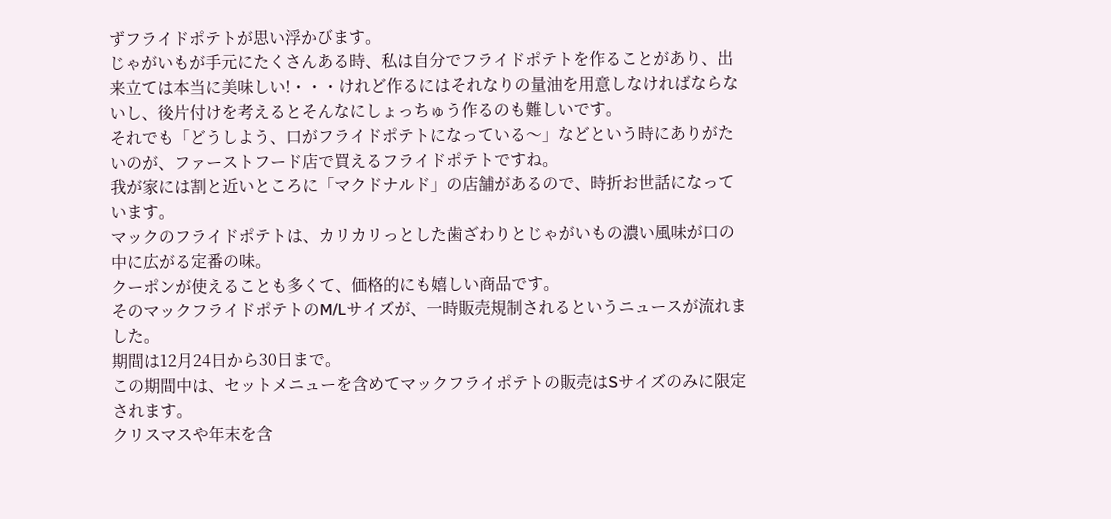ずフライドポテトが思い浮かびます。
じゃがいもが手元にたくさんある時、私は自分でフライドポテトを作ることがあり、出来立ては本当に美味しい!・・・けれど作るにはそれなりの量油を用意しなければならないし、後片付けを考えるとそんなにしょっちゅう作るのも難しいです。
それでも「どうしよう、口がフライドポテトになっている〜」などという時にありがたいのが、ファーストフード店で買えるフライドポテトですね。
我が家には割と近いところに「マクドナルド」の店舗があるので、時折お世話になっています。
マックのフライドポテトは、カリカリっとした歯ざわりとじゃがいもの濃い風味が口の中に広がる定番の味。
クーポンが使えることも多くて、価格的にも嬉しい商品です。
そのマックフライドポテトのM/Lサイズが、一時販売規制されるというニュースが流れました。
期間は12月24日から30日まで。
この期間中は、セットメニューを含めてマックフライポテトの販売はSサイズのみに限定されます。
クリスマスや年末を含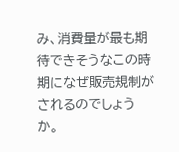み、消費量が最も期待できそうなこの時期になぜ販売規制がされるのでしょうか。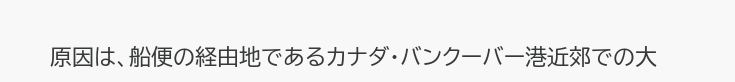原因は、船便の経由地であるカナダ・バンクーバー港近郊での大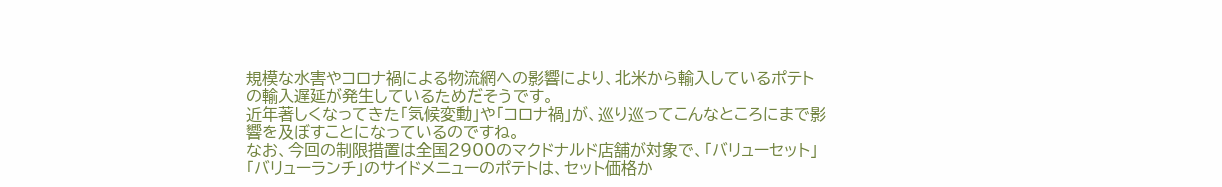規模な水害やコロナ禍による物流網への影響により、北米から輸入しているポテトの輸入遅延が発生しているためだそうです。
近年著しくなってきた「気候変動」や「コロナ禍」が、巡り巡ってこんなところにまで影響を及ぼすことになっているのですね。
なお、今回の制限措置は全国2900のマクドナルド店舗が対象で、「バリューセット」「バリューランチ」のサイドメニューのポテトは、セット価格か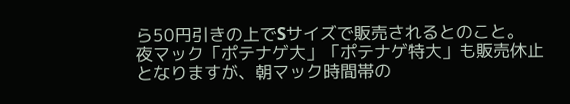ら50円引きの上でSサイズで販売されるとのこと。
夜マック「ポテナゲ大」「ポテナゲ特大」も販売休止となりますが、朝マック時間帯の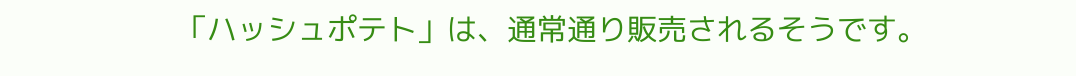「ハッシュポテト」は、通常通り販売されるそうです。